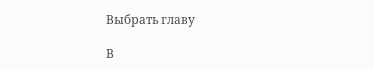Выбрать главу

В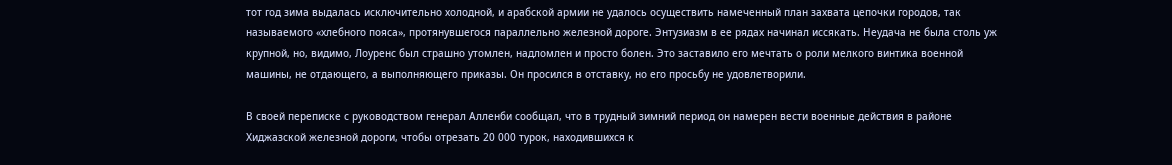тот год зима выдалась исключительно холодной, и арабской армии не удалось осуществить намеченный план захвата цепочки городов, так называемого «хлебного пояса», протянувшегося параллельно железной дороге. Энтузиазм в ее рядах начинал иссякать. Неудача не была столь уж крупной, но, видимо, Лоуренс был страшно утомлен, надломлен и просто болен. Это заставило его мечтать о роли мелкого винтика военной машины, не отдающего, а выполняющего приказы. Он просился в отставку, но его просьбу не удовлетворили.

В своей переписке с руководством генерал Алленби сообщал, что в трудный зимний период он намерен вести военные действия в районе Хиджазской железной дороги, чтобы отрезать 20 000 турок, находившихся к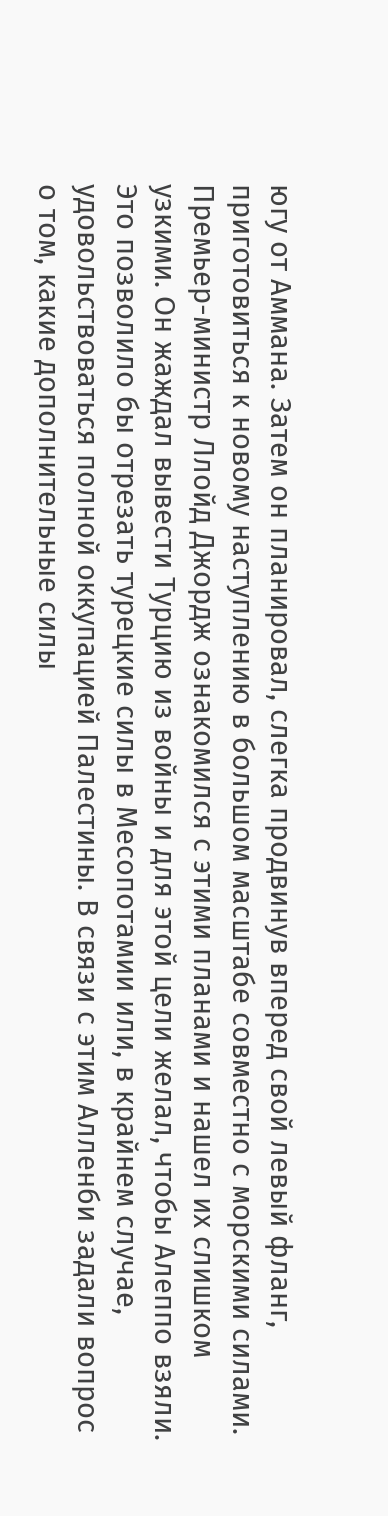югу от Аммана. Затем он планировал, слегка продвинув вперед свой левый фланг, приготовиться к новому наступлению в большом масштабе совместно с морскими силами. Премьер-министр Ллойд Джордж ознакомился с этими планами и нашел их слишком узкими. Он жаждал вывести Турцию из войны и для этой цели желал, чтобы Алеппо взяли. Это позволило бы отрезать турецкие силы в Месопотамии или, в крайнем случае, удовольствоваться полной оккупацией Палестины. В связи с этим Алленби задали вопрос о том, какие дополнительные силы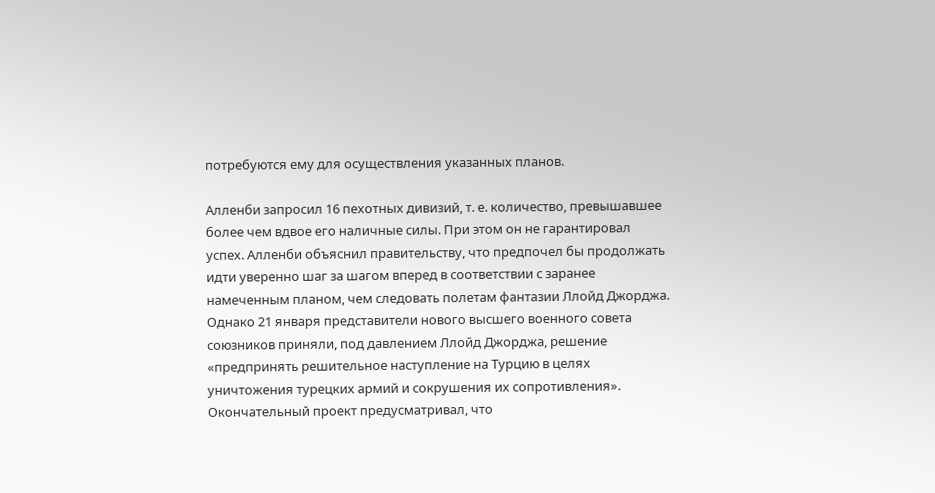потребуются ему для осуществления указанных планов.

Алленби запросил 16 пехотных дивизий, т. е. количество, превышавшее более чем вдвое его наличные силы. При этом он не гарантировал успех. Алленби объяснил правительству, что предпочел бы продолжать идти уверенно шаг за шагом вперед в соответствии с заранее намеченным планом, чем следовать полетам фантазии Ллойд Джорджа. Однако 21 января представители нового высшего военного совета союзников приняли, под давлением Ллойд Джорджа, решение «предпринять решительное наступление на Турцию в целях уничтожения турецких армий и сокрушения их сопротивления». Окончательный проект предусматривал, что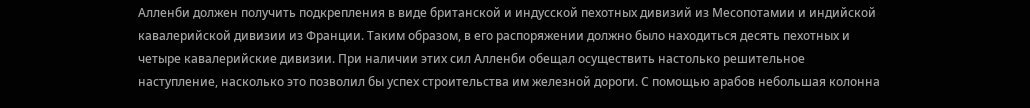Алленби должен получить подкрепления в виде британской и индусской пехотных дивизий из Месопотамии и индийской кавалерийской дивизии из Франции. Таким образом, в его распоряжении должно было находиться десять пехотных и четыре кавалерийские дивизии. При наличии этих сил Алленби обещал осуществить настолько решительное наступление, насколько это позволил бы успех строительства им железной дороги. С помощью арабов небольшая колонна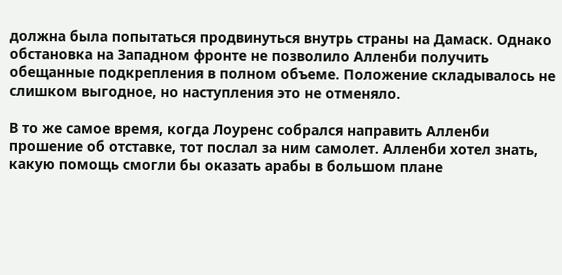должна была попытаться продвинуться внутрь страны на Дамаск. Однако обстановка на Западном фронте не позволило Алленби получить обещанные подкрепления в полном объеме. Положение складывалось не слишком выгодное, но наступления это не отменяло.

В то же самое время, когда Лоуренс собрался направить Алленби прошение об отставке, тот послал за ним самолет. Алленби хотел знать, какую помощь смогли бы оказать арабы в большом плане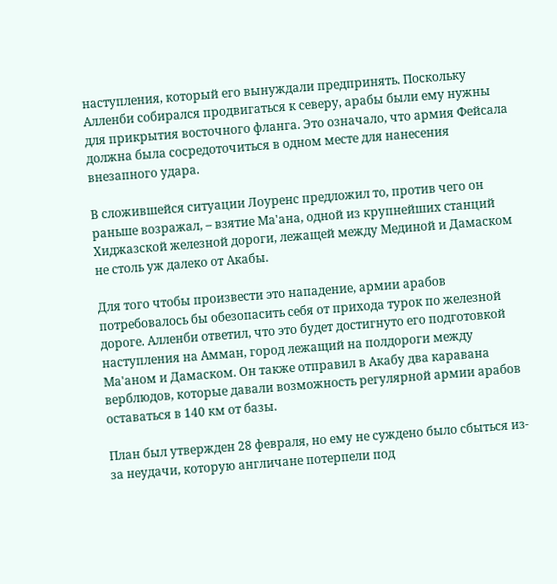наступления, который его вынуждали предпринять. Поскольку Алленби собирался продвигаться к северу, арабы были ему нужны для прикрытия восточного фланга. Это означало, что армия Фейсала должна была сосредоточиться в одном месте для нанесения внезапного удара.

В сложившейся ситуации Лоуренс предложил то, против чего он раньше возражал, – взятие Ма'ана, одной из крупнейших станций Хиджазской железной дороги, лежащей между Мединой и Дамаском не столь уж далеко от Акабы.

Для того чтобы произвести это нападение, армии арабов потребовалось бы обезопасить себя от прихода турок по железной дороге. Алленби ответил, что это будет достигнуто его подготовкой наступления на Амман, город лежащий на полдороги между Ма'аном и Дамаском. Он также отправил в Акабу два каравана верблюдов, которые давали возможность регулярной армии арабов оставаться в 140 км от базы.

План был утвержден 28 февраля, но ему не суждено было сбыться из-за неудачи, которую англичане потерпели под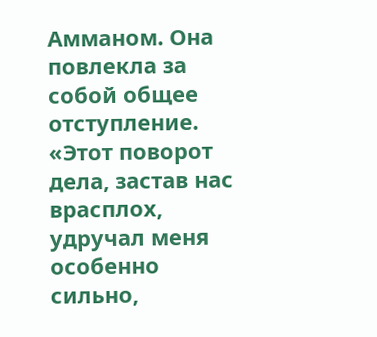Амманом. Она повлекла за собой общее отступление. «Этот поворот дела, застав нас врасплох, удручал меня особенно сильно,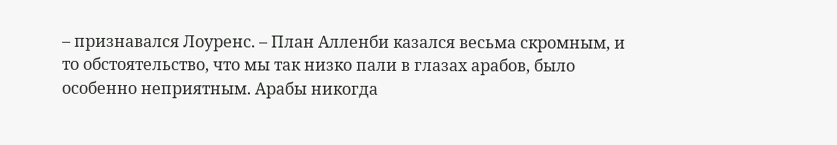– признавался Лоуренс. – План Алленби казался весьма скромным, и то обстоятельство, что мы так низко пали в глазах арабов, было особенно неприятным. Арабы никогда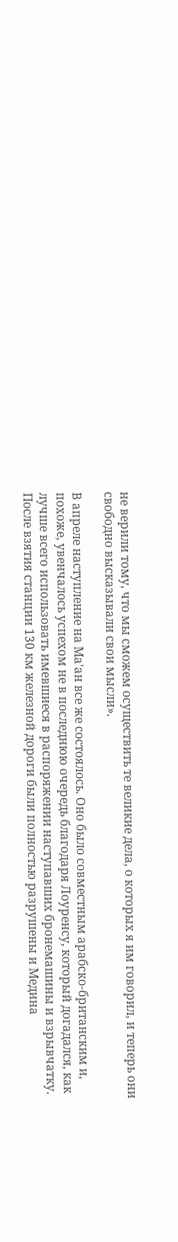не верили тому, что мы сможем осуществить те великие дела, о которых я им говорил, и теперь они свободно высказывали свои мысли».

В апреле наступление на Ма'ан все же состоялось. Оно было совместным арабско-британским и, похоже, увенчалось успехом не в последнюю очередь благодаря Лоуренсу, который догадался, как лучше всего использовать имевшиеся в распоряжении наступавших бронемашины и взрывчатку. После взятия станции 130 км железной дороги были полностью разрушены и Медина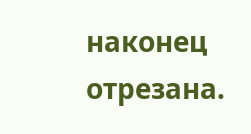наконец отрезана.